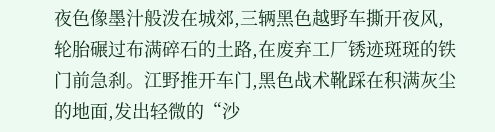夜色像墨汁般泼在城郊,三辆黑色越野车撕开夜风,轮胎碾过布满碎石的土路,在废弃工厂锈迹斑斑的铁门前急刹。江野推开车门,黑色战术靴踩在积满灰尘的地面,发出轻微的“沙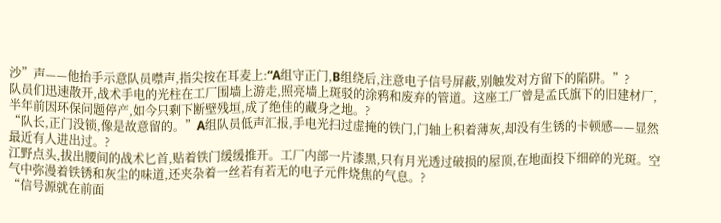沙”声——他抬手示意队员噤声,指尖按在耳麦上:“A组守正门,B组绕后,注意电子信号屏蔽,别触发对方留下的陷阱。”?
队员们迅速散开,战术手电的光柱在工厂围墙上游走,照亮墙上斑驳的涂鸦和废弃的管道。这座工厂曾是孟氏旗下的旧建材厂,半年前因环保问题停产,如今只剩下断壁残垣,成了绝佳的藏身之地。?
“队长,正门没锁,像是故意留的。”A组队员低声汇报,手电光扫过虚掩的铁门,门轴上积着薄灰,却没有生锈的卡顿感——显然最近有人进出过。?
江野点头,拔出腰间的战术匕首,贴着铁门缓缓推开。工厂内部一片漆黑,只有月光透过破损的屋顶,在地面投下细碎的光斑。空气中弥漫着铁锈和灰尘的味道,还夹杂着一丝若有若无的电子元件烧焦的气息。?
“信号源就在前面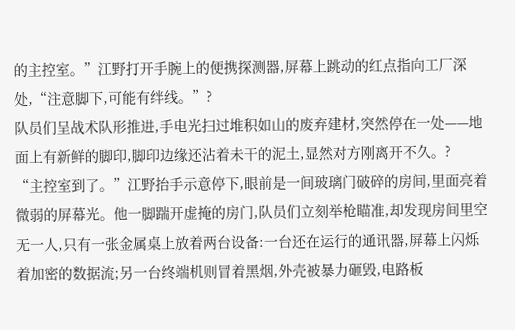的主控室。”江野打开手腕上的便携探测器,屏幕上跳动的红点指向工厂深处,“注意脚下,可能有绊线。”?
队员们呈战术队形推进,手电光扫过堆积如山的废弃建材,突然停在一处——地面上有新鲜的脚印,脚印边缘还沾着未干的泥土,显然对方刚离开不久。?
“主控室到了。”江野抬手示意停下,眼前是一间玻璃门破碎的房间,里面亮着微弱的屏幕光。他一脚踹开虚掩的房门,队员们立刻举枪瞄准,却发现房间里空无一人,只有一张金属桌上放着两台设备:一台还在运行的通讯器,屏幕上闪烁着加密的数据流;另一台终端机则冒着黑烟,外壳被暴力砸毁,电路板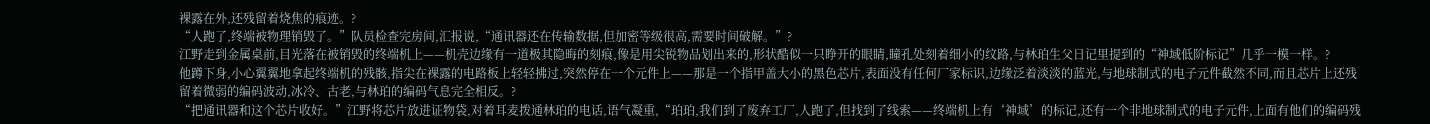裸露在外,还残留着烧焦的痕迹。?
“人跑了,终端被物理销毁了。”队员检查完房间,汇报说,“通讯器还在传输数据,但加密等级很高,需要时间破解。”?
江野走到金属桌前,目光落在被销毁的终端机上——机壳边缘有一道极其隐晦的刻痕,像是用尖锐物品划出来的,形状酷似一只睁开的眼睛,瞳孔处刻着细小的纹路,与林珀生父日记里提到的“神域低阶标记”几乎一模一样。?
他蹲下身,小心翼翼地拿起终端机的残骸,指尖在裸露的电路板上轻轻拂过,突然停在一个元件上——那是一个指甲盖大小的黑色芯片,表面没有任何厂家标识,边缘泛着淡淡的蓝光,与地球制式的电子元件截然不同,而且芯片上还残留着微弱的编码波动,冰冷、古老,与林珀的编码气息完全相反。?
“把通讯器和这个芯片收好。”江野将芯片放进证物袋,对着耳麦拨通林珀的电话,语气凝重,“珀珀,我们到了废弃工厂,人跑了,但找到了线索——终端机上有‘神域’的标记,还有一个非地球制式的电子元件,上面有他们的编码残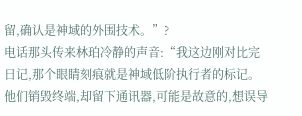留,确认是神域的外围技术。”?
电话那头传来林珀冷静的声音:“我这边刚对比完日记,那个眼睛刻痕就是神域低阶执行者的标记。他们销毁终端,却留下通讯器,可能是故意的,想误导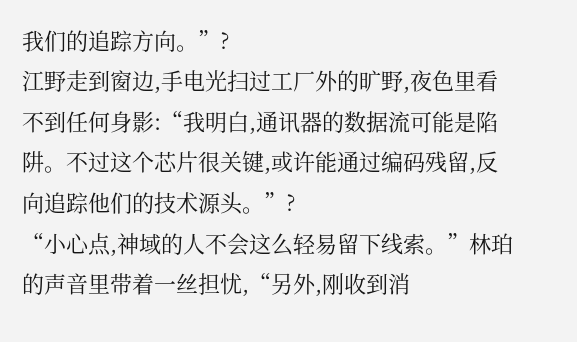我们的追踪方向。”?
江野走到窗边,手电光扫过工厂外的旷野,夜色里看不到任何身影:“我明白,通讯器的数据流可能是陷阱。不过这个芯片很关键,或许能通过编码残留,反向追踪他们的技术源头。”?
“小心点,神域的人不会这么轻易留下线索。”林珀的声音里带着一丝担忧,“另外,刚收到消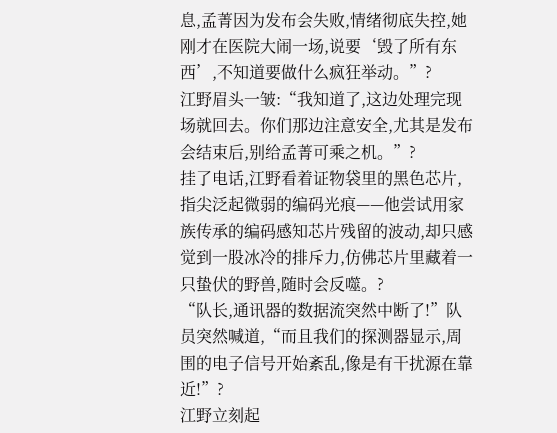息,孟菁因为发布会失败,情绪彻底失控,她刚才在医院大闹一场,说要‘毁了所有东西’,不知道要做什么疯狂举动。”?
江野眉头一皱:“我知道了,这边处理完现场就回去。你们那边注意安全,尤其是发布会结束后,别给孟菁可乘之机。”?
挂了电话,江野看着证物袋里的黑色芯片,指尖泛起微弱的编码光痕——他尝试用家族传承的编码感知芯片残留的波动,却只感觉到一股冰冷的排斥力,仿佛芯片里藏着一只蛰伏的野兽,随时会反噬。?
“队长,通讯器的数据流突然中断了!”队员突然喊道,“而且我们的探测器显示,周围的电子信号开始紊乱,像是有干扰源在靠近!”?
江野立刻起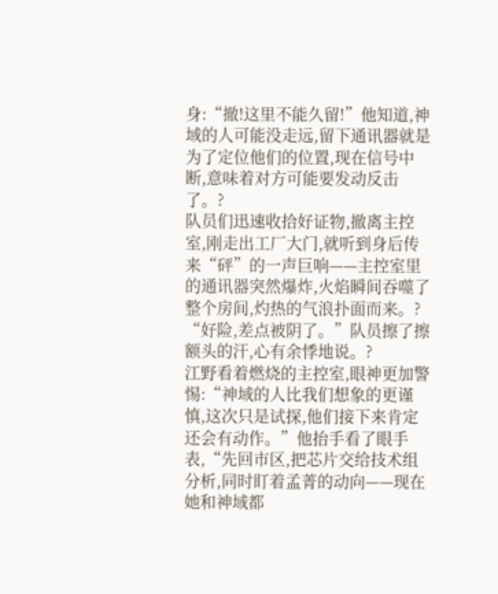身:“撤!这里不能久留!”他知道,神域的人可能没走远,留下通讯器就是为了定位他们的位置,现在信号中断,意味着对方可能要发动反击了。?
队员们迅速收拾好证物,撤离主控室,刚走出工厂大门,就听到身后传来“砰”的一声巨响——主控室里的通讯器突然爆炸,火焰瞬间吞噬了整个房间,灼热的气浪扑面而来。?
“好险,差点被阴了。”队员擦了擦额头的汗,心有余悸地说。?
江野看着燃烧的主控室,眼神更加警惕:“神域的人比我们想象的更谨慎,这次只是试探,他们接下来肯定还会有动作。”他抬手看了眼手表,“先回市区,把芯片交给技术组分析,同时盯着孟菁的动向——现在她和神域都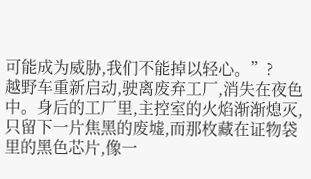可能成为威胁,我们不能掉以轻心。”?
越野车重新启动,驶离废弃工厂,消失在夜色中。身后的工厂里,主控室的火焰渐渐熄灭,只留下一片焦黑的废墟,而那枚藏在证物袋里的黑色芯片,像一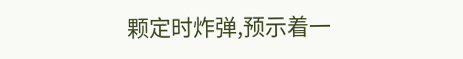颗定时炸弹,预示着一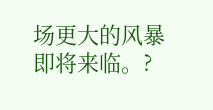场更大的风暴即将来临。?